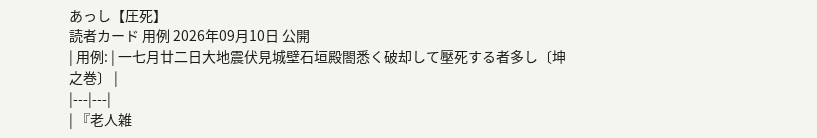あっし【圧死】
読者カード 用例 2026年09月10日 公開
| 用例: | 一七月廿二日大地震伏見城壁石垣殿閤悉く破却して壓死する者多し〔坤之巻〕 |
|---|---|
| 『老人雑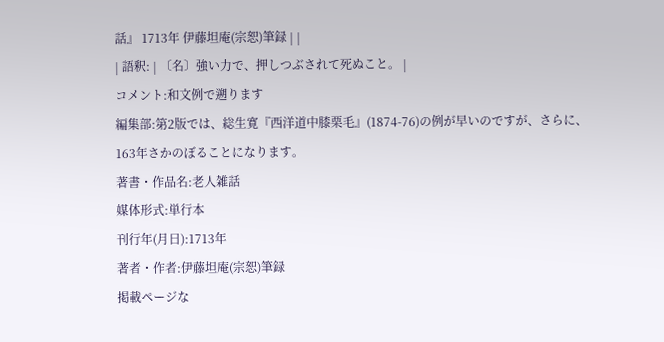話』 1713年 伊藤坦庵(宗恕)筆録 | |
| 語釈: | 〔名〕強い力で、押しつぶされて死ぬこと。 |
コメント:和文例で遡ります
編集部:第2版では、総生寛『西洋道中膝栗毛』(1874-76)の例が早いのですが、さらに、163年さかのぼることになります。
著書・作品名:老人雑話
媒体形式:単行本
刊行年(月日):1713年
著者・作者:伊藤坦庵(宗恕)筆録
掲載ページな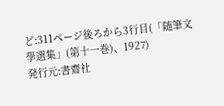ど:311ページ後ろから3行目(「随筆文學選集」(第十一巻)、1927)
発行元:書齋社